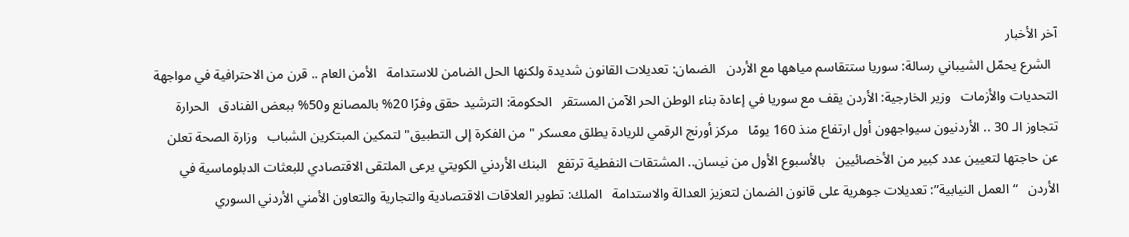آخر الأخبار
  الشرع يحمّل الشيباني رسالة: سوريا ستتقاسم مياهها مع الأردن   الضمان: تعديلات القانون شديدة ولكنها الحل الضامن للاستدامة   الأمن العام .. قرن من الاحترافية في مواجهة التحديات والأزمات   وزير الخارجية: الأردن يقف مع سوريا في إعادة بناء الوطن الحر الآمن المستقر   الحكومة: الترشيد حقق وفرًا 20% بالمصانع و50% ببعض الفنادق   الحرارة تتجاوز الـ 30 .. الأردنيون سيواجهون أول ارتفاع منذ 160 يومًا   مركز أورنج الرقمي للريادة يطلق معسكر "من الفكرة إلى التطبيق" لتمكين المبتكرين الشباب   وزارة الصحة تعلن عن حاجتها لتعيين عدد كبير من الأخصائيين   بالأسبوع الأول من نيسان.. المشتقات النفطية ترتفع   البنك الأردني الكويتي يرعى الملتقى الاقتصادي للبعثات الدبلوماسية في الأردن   “العمل النيابية”: تعديلات جوهرية على قانون الضمان لتعزيز العدالة والاستدامة   الملك: تطوير العلاقات الاقتصادية والتجارية والتعاون الأمني الأردني السوري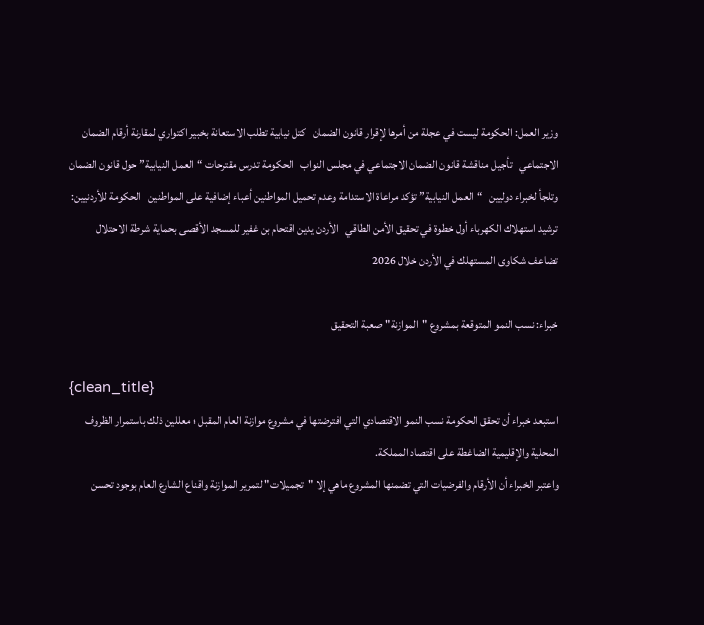وزير العمل: الحكومة ليست في عجلة من أمرها لإقرار قانون الضمان   كتل نيابية تطلب الاستعانة بخبير اكتواري لمقارنة أرقام الضمان الاجتماعي   تأجيل مناقشة قانون الضمان الاجتماعي في مجلس النواب   الحكومة تدرس مقترحات “العمل النيابية” حول قانون الضمان وتلجأ لخبراء دوليين   “العمل النيابية” تؤكد مراعاة الاستدامة وعدم تحميل المواطنين أعباء إضافية على المواطنين   الحكومة للأردنيين: ترشيد استهلاك الكهرباء أول خطوة في تحقيق الأمن الطاقي   الأردن يدين اقتحام بن غفير للمسجد الأقصى بحماية شرطة الاحتلال   تضاعف شكاوى المستهلك في الأردن خلال 2026

خبراء: نسب النمو المتوقعة بمشروع "الموازنة" صعبة التحقيق

{clean_title}
استبعد خبراء أن تحقق الحكومة نسب النمو الاقتصادي التي افترضتها في مشروع موازنة العام المقبل ؛ معللين ذلك باستمرار الظروف المحلية والإقليمية الضاغطة على اقتصاد المملكة.
واعتبر الخبراء أن الأرقام والفرضيات التي تضمنها المشروع ماهي إلا "تجميلات" لتمرير الموازنة واقناع الشارع العام بوجود تحسن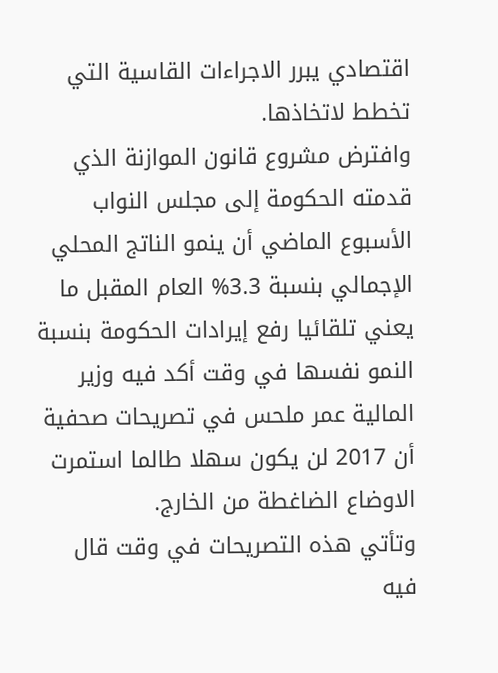اقتصادي يبرر الاجراءات القاسية التي تخطط لاتخاذها.
وافترض مشروع قانون الموازنة الذي قدمته الحكومة إلى مجلس النواب الأسبوع الماضي أن ينمو الناتج المحلي الإجمالي بنسبة 3.3% العام المقبل ما يعني تلقائيا رفع إيرادات الحكومة بنسبة النمو نفسها في وقت أكد فيه وزير المالية عمر ملحس في تصريحات صحفية أن 2017 لن يكون سهلا طالما استمرت الاوضاع الضاغطة من الخارج.
وتأتي هذه التصريحات في وقت قال فيه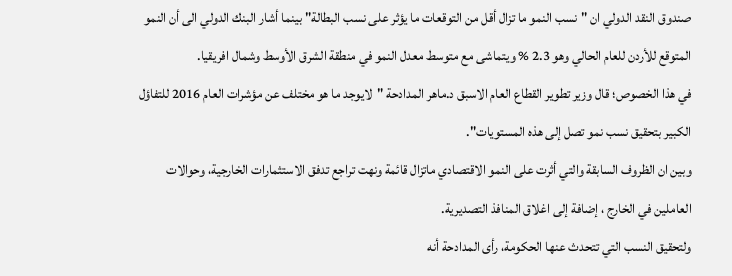صندوق النقد الدولي ان "نسب النمو ما تزال أقل من التوقعات ما يؤثر على نسب البطالة" بينما أشار البنك الدولي الى أن النمو المتوقع للأردن للعام الحالي وهو 2.3 % ويتماشى مع متوسط معدل النمو في منطقة الشرق الأوسط وشمال افريقيا.
في هذا الخصوص؛ قال وزير تطوير القطاع العام الاسبق د.ماهر المدادحة "لايوجد ما هو مختلف عن مؤشرات العام 2016 للتفاؤل الكبير بتحقيق نسب نمو تصل إلى هذه المستويات".
وبين ان الظروف السابقة والتي أثرت على النمو الاقتصادي ماتزال قائمة ونهت تراجع تدفق الاستثمارات الخارجية، وحوالات العاملين في الخارج ، إضافة إلى اغلاق المنافذ التصديرية.
ولتحقيق النسب التي تتحدث عنها الحكومة، رأى المدادحة أنه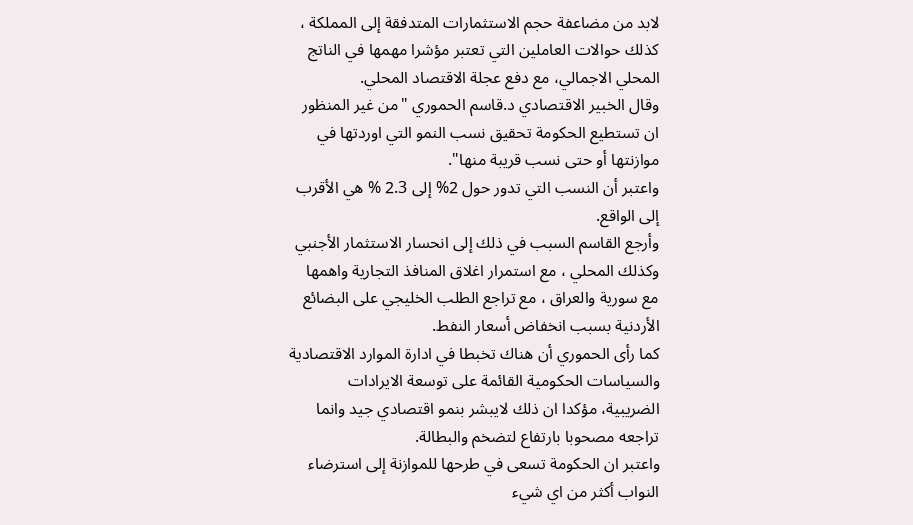لابد من مضاعفة حجم الاستثمارات المتدفقة إلى المملكة ، كذلك حوالات العاملين التي تعتبر مؤشرا مهمها في الناتج المحلي الاجمالي، مع دفع عجلة الاقتصاد المحلي.
وقال الخبير الاقتصادي د.قاسم الحموري "من غير المنظور ان تستطيع الحكومة تحقيق نسب النمو التي اوردتها في موازنتها أو حتى نسب قريبة منها".
واعتبر أن النسب التي تدور حول 2% إلى 2.3 % هي الأقرب إلى الواقع.
وأرجع القاسم السبب في ذلك إلى انحسار الاستثمار الأجنبي وكذلك المحلي ، مع استمرار اغلاق المنافذ التجارية واهمها مع سورية والعراق ، مع تراجع الطلب الخليجي على البضائع الأردنية بسبب انخفاض أسعار النفط.
كما رأى الحموري أن هناك تخبطا في ادارة الموارد الاقتصادية والسياسات الحكومية القائمة على توسعة الايرادات الضريبية، مؤكدا ان ذلك لايبشر بنمو اقتصادي جيد وانما تراجعه مصحوبا بارتفاع لتضخم والبطالة.
واعتبر ان الحكومة تسعى في طرحها للموازنة إلى استرضاء النواب أكثر من اي شيء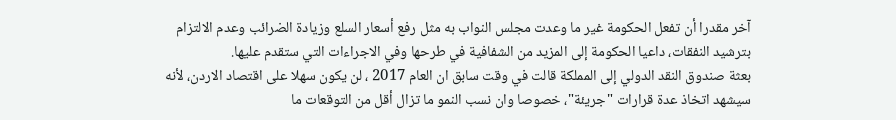آخر مقدرا أن تفعل الحكومة غير ما وعدت مجلس النواب به مثل رفع أسعار السلع وزيادة الضرائب وعدم الالتزام بترشيد النفقات، داعيا الحكومة إلى المزيد من الشفافية في طرحها وفي الاجراءات التي ستقدم عليها.
بعثة صندوق النقد الدولي إلى المملكة قالت في وقت سابق ان العام 2017 ، لن يكون سهلا على اقتصاد الاردن، لأنه سيشهد اتخاذ عدة قرارات "جريئة"، خصوصا وان نسب النمو ما تزال أقل من التوقعات ما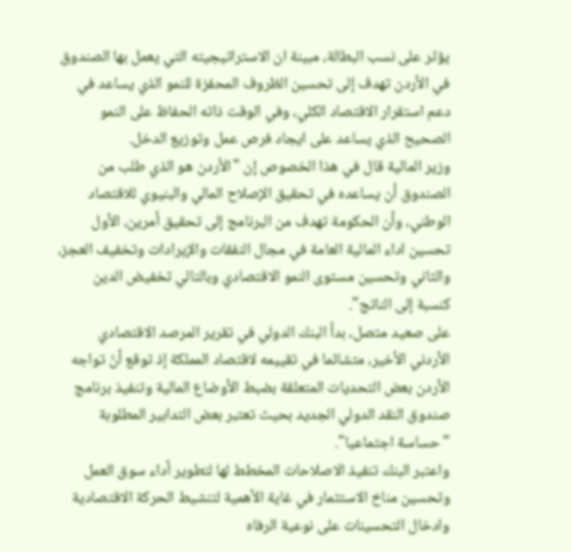يؤثر على نسب البطالة، مبينة ان الاستراتيجيته التي يعمل بها الصندوق في الأردن تهدف إلى تحسين الظروف المحفزة للنمو الذي يساعد في دعم استقرار الاقتصاد الكلي، وفي الوقت ذاته الحفاظ على النمو الصحيح الذي يساعد على ايجاد فرص عمل وتوزيع الدخل.
وزير المالية قال في هذا الخصوص إن "الأردن هو الذي طلب من الصندوق أن يساعده في تحقيق الإصلاح المالي والبنيوي للاقتصاد الوطني، وأن الحكومة تهدف من البرنامج إلى تحقيق أمرين، الأول تحسين اداء المالية العامة في مجال النفقات والإيرادات وتخفيف العجز، والثاني وتحسين مستوى النمو الاقتصادي وبالتالي تخفيض الدين كنسبة إلى الناتج".
على صعيد متصل، بدأ البنك الدولي في تقرير المرصد الاقتصادي الأردني الأخير، متشائما في تقييمه لاقتصاد المملكة إذ توقع أنّ تواجه الأردن بعض التحديات المتعلقة بضبط الأوضاع المالية وتنفيذ برنامج صندوق النقد الدولي الجديد بحيث تعتبر بعض التدابير المطلوبة "حساسة اجتماعيا".
واعتبر البنك تنفيذ الاصلاحات المخطط لها لتطوير أداء سوق العمل وتحسين مناخ الاستثمار في غاية الأهمية لتنشيط الحركة الاقتصادية وادخال التحسينات على نوعية الرفاه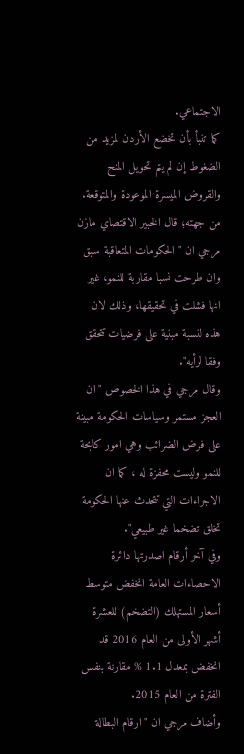الاجتماعي.
كما تنبأ بأن تخضع الأردن لمزيد من الضغوط إن لم يتم تحويل المنح والقروض الميسرة الموعودة والمتوقعة.
من جهته؛ قال الخبير الاقتصاي مازن مرجي ان "الحكومات المتعاقبة سبق وان طرحت نسبا مقاربة للنمو، غير انها فشلت في تحقيقها، وذلك لان هذه لنسبة مبنية على فرضيات تتحقق وفقا لرأيه".
وقال مرجي في هذا الخصوص "ان العجز مستمر وسياسات الحكومة مبينة على فرض الضرائب وهي امور كابحة للنمو وليست محفزة له ، كما ان الاجراءات التي تتحدث عنها الحكومة تخلق تضخما غير طبيعي".
وفي آخر أرقام اصدرتها دائرة الاحصاءات العامة انخفض متوسط أسعار المستهلك (التضخم) للعشرة أشهر الأولى من العام 2016 قد انخفض بمعدل 1.1 % مقارنة بنفس الفترة من العام 2015.
وأضاف مرجي ان "ارقام البطالة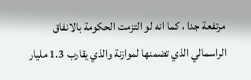مرتفعة جدا ، كما انه لو التزمت الحكومة بالانفاق الراسمالي الذي تضمنها لموازنة والذي يقارب 1.3 مليار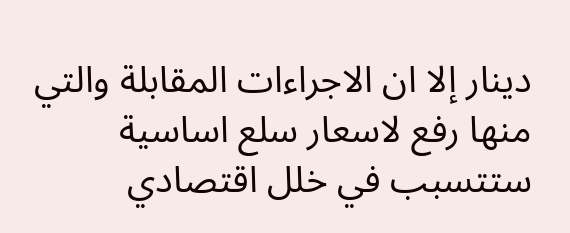دينار إلا ان الاجراءات المقابلة والتي منها رفع لاسعار سلع اساسية ستتسبب في خلل اقتصادي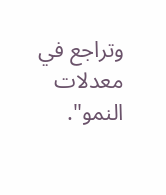وتراجع في معدلات النمو".